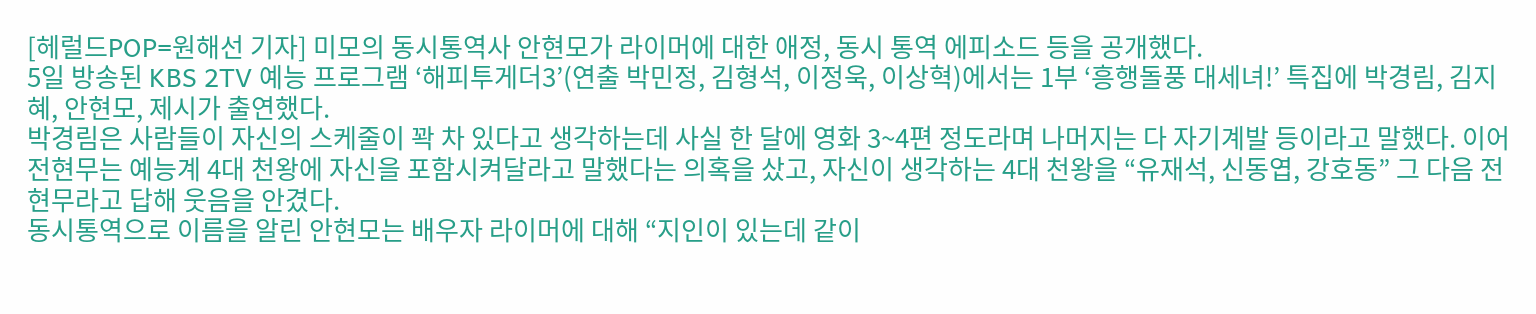[헤럴드POP=원해선 기자] 미모의 동시통역사 안현모가 라이머에 대한 애정, 동시 통역 에피소드 등을 공개했다.
5일 방송된 KBS 2TV 예능 프로그램 ‘해피투게더3’(연출 박민정, 김형석, 이정욱, 이상혁)에서는 1부 ‘흥행돌풍 대세녀!’ 특집에 박경림, 김지혜, 안현모, 제시가 출연했다.
박경림은 사람들이 자신의 스케줄이 꽉 차 있다고 생각하는데 사실 한 달에 영화 3~4편 정도라며 나머지는 다 자기계발 등이라고 말했다. 이어 전현무는 예능계 4대 천왕에 자신을 포함시켜달라고 말했다는 의혹을 샀고, 자신이 생각하는 4대 천왕을 “유재석, 신동엽, 강호동” 그 다음 전현무라고 답해 웃음을 안겼다.
동시통역으로 이름을 알린 안현모는 배우자 라이머에 대해 “지인이 있는데 같이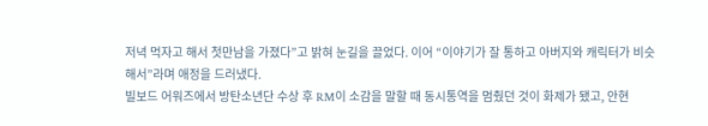저녁 먹자고 해서 첫만남을 가졌다”고 밝혀 눈길을 끌었다. 이어 “이야기가 잘 통하고 아버지와 캐릭터가 비슷해서”라며 애정을 드러냈다.
빌보드 어워즈에서 방탄소년단 수상 후 RM이 소감을 말할 때 동시통역을 멈췄던 것이 화제가 됐고, 안현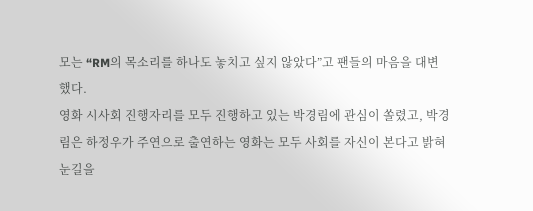모는 “RM의 목소리를 하나도 놓치고 싶지 않았다”고 팬들의 마음을 대변했다.
영화 시사회 진행자리를 모두 진행하고 있는 박경림에 관심이 쏠렸고, 박경림은 하정우가 주연으로 출연하는 영화는 모두 사회를 자신이 본다고 밝혀 눈길을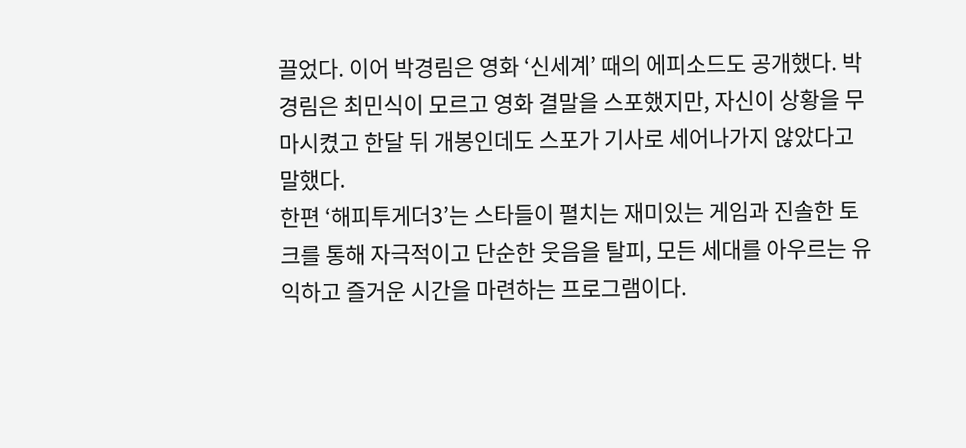끌었다. 이어 박경림은 영화 ‘신세계’ 때의 에피소드도 공개했다. 박경림은 최민식이 모르고 영화 결말을 스포했지만, 자신이 상황을 무마시켰고 한달 뒤 개봉인데도 스포가 기사로 세어나가지 않았다고 말했다.
한편 ‘해피투게더3’는 스타들이 펼치는 재미있는 게임과 진솔한 토크를 통해 자극적이고 단순한 웃음을 탈피, 모든 세대를 아우르는 유익하고 즐거운 시간을 마련하는 프로그램이다.